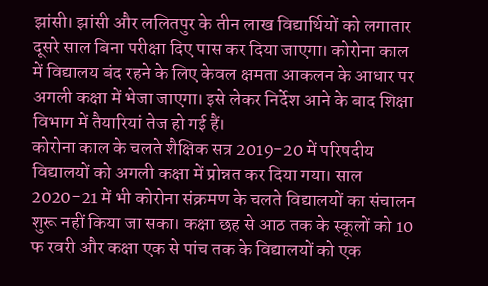झांसी। झांसी और ललितपुर के तीन लाख विद्यार्थियों को लगातार दूसरे साल बिना परीक्षा दिए पास कर दिया जाएगा। कोरोना काल में विद्यालय बंद रहने के लिए केवल क्षमता आकलन के आधार पर अगली कक्षा में भेजा जाएगा। इसे लेकर निर्देश आने के बाद शिक्षा विभाग में तैयारियां तेज हो गई हैं।
कोरोना काल के चलते शैक्षिक सत्र 2019-20 में परिषदीय विद्यालयों को अगली कक्षा में प्रोन्नत कर दिया गया। साल 2020-21 में भी कोरोना संक्रमण के चलते विद्यालयों का संचालन शुरू नहीं किया जा सका। कक्षा छह से आठ तक के स्कूलों को 10 फ रवरी और कक्षा एक से पांच तक के विद्यालयों को एक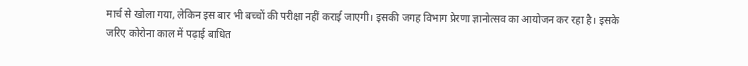मार्च से खोला गया, लेकिन इस बार भी बच्चों की परीक्षा नहीं कराई जाएगी। इसकी जगह विभाग प्रेरणा ज्ञानोत्सव का आयोजन कर रहा है। इसके जरिए कोरोना काल में पढ़ाई बाधित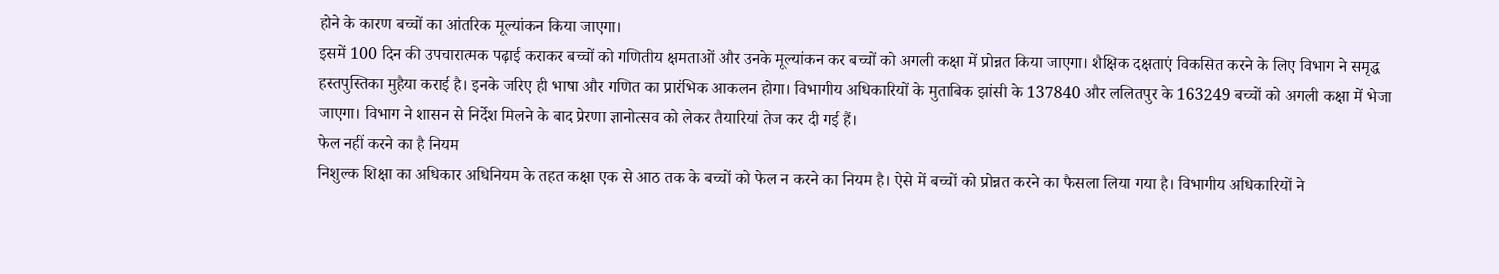होने के कारण बच्चों का आंतरिक मूल्यांकन किया जाएगा।
इसमें 100 दिन की उपचारात्मक पढ़ाई कराकर बच्चों को गणितीय क्षमताओं और उनके मूल्यांकन कर बच्चों को अगली कक्षा में प्रोन्नत किया जाएगा। शैक्षिक दक्षताएं विकसित करने के लिए विभाग ने समृद्ध हस्तपुस्तिका मुहैया कराई है। इनके जरिए ही भाषा और गणित का प्रारंभिक आकलन होगा। विभागीय अधिकारियों के मुताबिक झांसी के 137840 और ललितपुर के 163249 बच्चों को अगली कक्षा में भेजा जाएगा। विभाग ने शासन से निर्देश मिलने के बाद प्रेरणा ज्ञानोत्सव को लेकर तैयारियां तेज कर दी गई हैं।
फेल नहीं करने का है नियम
निशुल्क शिक्षा का अधिकार अधिनियम के तहत कक्षा एक से आठ तक के बच्चों को फेल न करने का नियम है। ऐसे में बच्चों को प्रोन्नत करने का फैसला लिया गया है। विभागीय अधिकारियों ने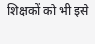शिक्षकों को भी इसे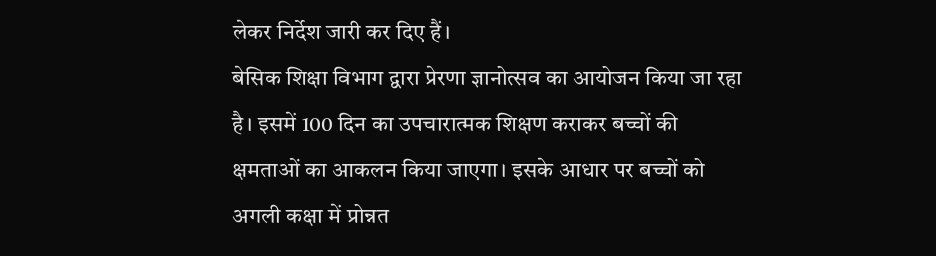लेकर निर्देश जारी कर दिए हैं।
बेसिक शिक्षा विभाग द्वारा प्रेरणा ज्ञानोत्सव का आयोजन किया जा रहा है। इसमें 100 दिन का उपचारात्मक शिक्षण कराकर बच्चों की क्षमताओं का आकलन किया जाएगा। इसके आधार पर बच्चों को अगली कक्षा में प्रोन्नत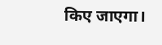किए जाएगा।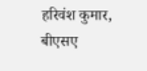हरिवंश कुमार, बीएसए